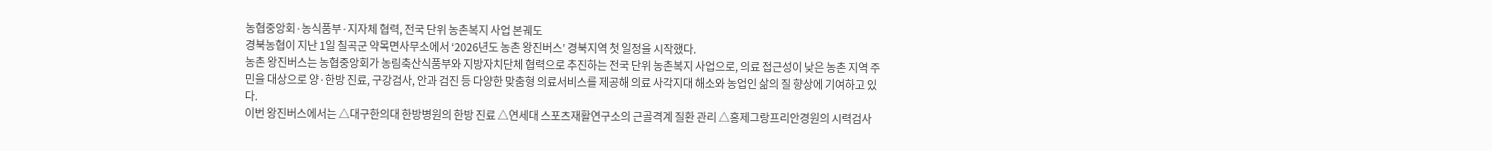농협중앙회·농식품부·지자체 협력, 전국 단위 농촌복지 사업 본궤도
경북농협이 지난 1일 칠곡군 약목면사무소에서 ‘2026년도 농촌 왕진버스’ 경북지역 첫 일정을 시작했다.
농촌 왕진버스는 농협중앙회가 농림축산식품부와 지방자치단체 협력으로 추진하는 전국 단위 농촌복지 사업으로, 의료 접근성이 낮은 농촌 지역 주민을 대상으로 양·한방 진료, 구강검사, 안과 검진 등 다양한 맞춤형 의료서비스를 제공해 의료 사각지대 해소와 농업인 삶의 질 향상에 기여하고 있다.
이번 왕진버스에서는 △대구한의대 한방병원의 한방 진료 △연세대 스포츠재활연구소의 근골격계 질환 관리 △홍제그랑프리안경원의 시력검사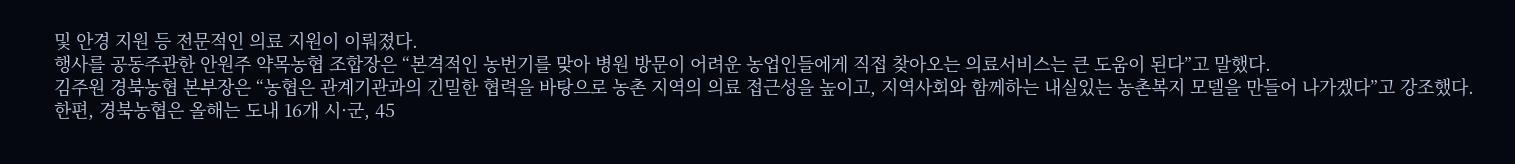및 안경 지원 등 전문적인 의료 지원이 이뤄졌다.
행사를 공동주관한 안원주 약목농협 조합장은 “본격적인 농번기를 맞아 병원 방문이 어려운 농업인들에게 직접 찾아오는 의료서비스는 큰 도움이 된다”고 말했다.
김주원 경북농협 본부장은 “농협은 관계기관과의 긴밀한 협력을 바탕으로 농촌 지역의 의료 접근성을 높이고, 지역사회와 함께하는 내실있는 농촌복지 모델을 만들어 나가겠다”고 강조했다.
한편, 경북농협은 올해는 도내 16개 시·군, 45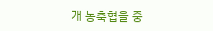개 농축협을 중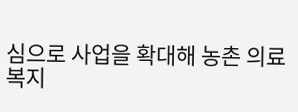심으로 사업을 확대해 농촌 의료복지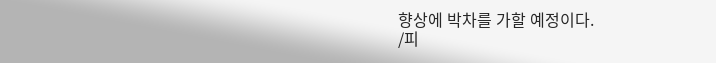향상에 박차를 가할 예정이다.
/피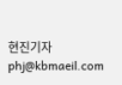현진기자 phj@kbmaeil.com